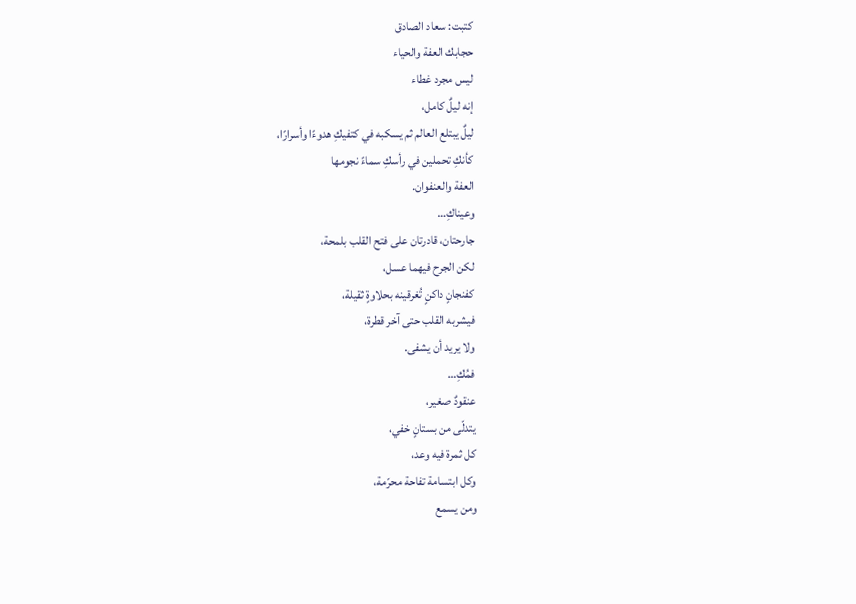كتبت: سعاد الصادق
حجابك العفة والحياء
ليس مجرد غطاء
إنه ليلٌ كامل،
ليلٌ يبتلع العالم ثم يسكبه في كتفيكِ هدوءًا وأسرارًا،
كأنكِ تحملين في رأسكِ سماءً نجومها
العفة والعنفوان.
وعيناكِ…
جارحتان، قادرتان على فتح القلب بلمحة،
لكن الجرح فيهما عسل،
كفنجانٍ داكنٍ تُغرقينه بحلاوةٍ ثقيلة،
فيشربه القلب حتى آخر قطرة،
ولا يريد أن يشفى.
فمُكِ…
عنقودٌ صغير،
يتدلّى من بستانٍ خفي،
كل ثمرة فيه وعد،
وكل ابتسامة تفاحة محرّمة،
ومن يسمع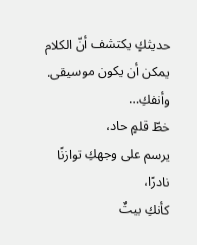حديثكٍ يكتشف أنّ الكلام يمكن أن يكون موسيقى.
وأنفكِ…
خطّ قلمٍ حاد،
يرسم على وجهكِ توازنًا نادرًا،
كأنكِ بيتٌ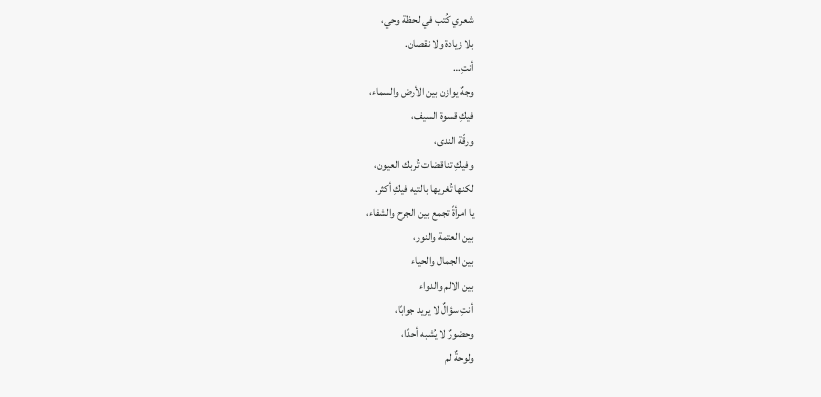شعري كُتب في لحظة وحي،
بلا زيادة ولا نقصان.
أنتِ…
وجهٌ يوازن بين الأرض والسماء،
فيكِ قسوة السيف،
ورقّة الندى،
وفيكِ تناقضات تُربك العيون،
لكنها تُغريها بالتيه فيكِ أكثر.
يا امرأةً تجمع بين الجرح والشفاء،
بين العتمة والنور،
بين الجمال والحياء
بين الالم والدواء
أنتِ سؤالٌ لا يريد جوابًا،
وحضورٌ لا يُشبه أحدًا،
ولوحةٌ لم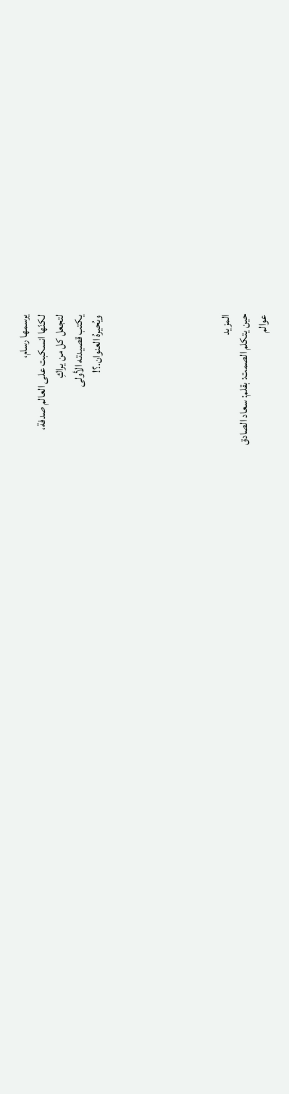يرسمها رسام،
لكنّها انسكبت على العالم صدفة،
لتجعل كل من يراكِ
يكتب قصيدته الأولى
ويُحيرهُ العنوان.؟!






المزيد
حين يتكلم الصمت: بقلم: سعاد الصادق
عوالم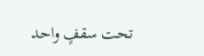تحت سقفٍ واحد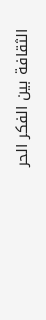الثقافة بين الفكر الحر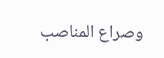وصراع المناصب